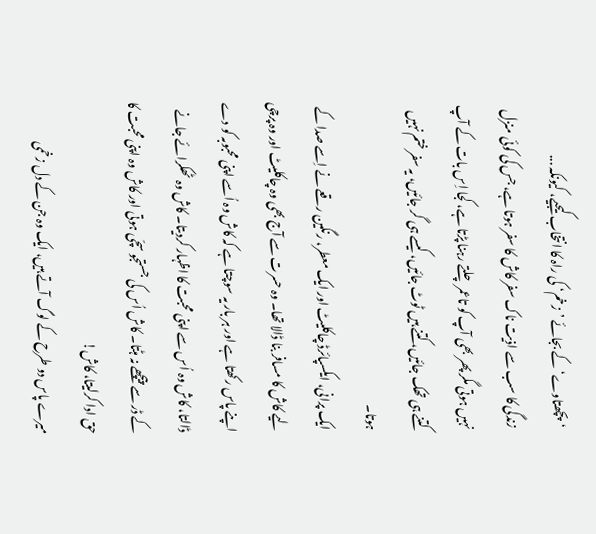‘پچھتاوے‘ کے بجائے ’زخم‘ کی راہ کا انتخاب کیجیے، کیونکہ ...
زندگی کا سب سے اذیت ناک سفر کاش کا سفر ہوتا ہے، جس کی کوئی منزل نہیں ہوتی مگر پھر بھی آپ کو تاعمر چلتے رہنا پڑتا ہے، کجا اِس بات کے آپ کتنے ہی تھک جائیں، کتنے ہیں ٹوٹ جائیں، کیسے ہی گر جائیں، یہ سفر ختم نہیں ہوتا۔
ایک پرانی، ایکسپائرڈ چاکلیٹ اور ایک معطر، رنگین رقعے نے اِسے صدا کے لیے کاش کا مسافر بنا ڈالا تھا۔ وہ حسرت سے آج بھی وہ چاکلیٹ اور وہ پرچی اپنے پاس رکھتا ہے اور ہر بار یہ سوچتا ہے کہ کاش وہ اُسے اپنی محبوبہ کو دے ڈالتا، کاش وہ اُس سے اپنی محبت کا اظہار کردیتا۔ کاش وہ ٹھکرائے جانے کے ڈر سے پیچھے نہ ہٹتا۔ کاش اُس کی جستجو سچّی ہوتی اور کاش وہ اپنی محبت کا حق ادا کرلیتا، کاش!
میرے پاس دو طرح کے لوگ آتے ہیں، ایک وہ جن کے دل زخمی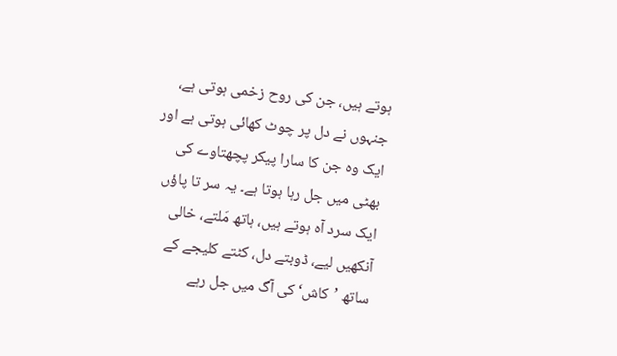ہوتے ہیں، جن کی روح زخمی ہوتی ہے، جنہوں نے دل پر چوٹ کھائی ہوتی ہے اور ایک وہ جن کا سارا پیکر پچھتاوے کی بھٹی میں جل رہا ہوتا ہے۔ یہ سر تا پاؤں ایک سرد آہ ہوتے ہیں، ہاتھ مَلتے، خالی آنکھیں لیے، ڈوبتے دل، کٹتے کلیجے کے ساتھ ’کاش‘ کی آگ میں جل رہے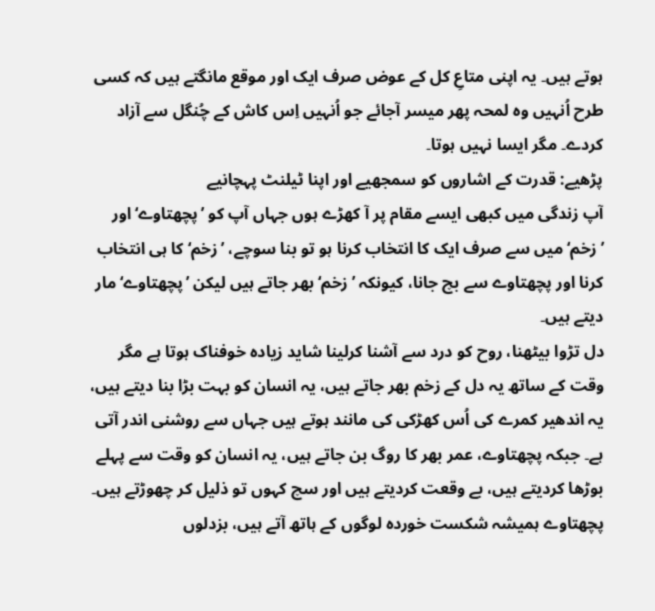ہوتے ہیں۔ یہ اپنی متاعِ کل کے عوض صرف ایک اور موقع مانگتے ہیں کہ کسی طرح اُنہیں وہ لمحہ پھر میسر آجائے جو اُنہیں اِس کاش کے چُنگل سے آزاد کردے۔ مگر ایسا نہیں ہوتا۔
پڑھیے: قدرت کے اشاروں کو سمجھیے اور اپنا ٹیلنٹ پہچانیے
آپ زندگی میں کبھی ایسے مقام پر آ کھڑے ہوں جہاں آپ کو ’پچھتاوے‘ اور ’زخم‘ میں سے صرف ایک کا انتخاب کرنا ہو تو بنا سوچے، ’زخم‘ کا ہی انتخاب کرنا اور پچھتاوے سے بچ جانا، کیونکہ ’زخم‘ بھر جاتے ہیں لیکن ’پچھتاوے‘ مار دیتے ہیں۔
دل تڑوا بیٹھنا، روح کو درد سے آشنا کرلینا شاید زیادہ خوفناک ہوتا ہے مگر وقت کے ساتھ یہ دل کے زخم بھر جاتے ہیں، یہ انسان کو بہت بڑا بنا دیتے ہیں، یہ اندھیر کمرے کی اُس کھڑکی کی مانند ہوتے ہیں جہاں سے روشنی اندر آتی ہے۔ جبکہ پچھتاوے، عمر بھر کا روگ بن جاتے ہیں، یہ انسان کو وقت سے پہلے بوڑھا کردیتے ہیں، بے وقعت کردیتے ہیں اور سچ کہوں تو ذلیل کر چھوڑتے ہیں۔
پچھتاوے ہمیشہ شکست خوردہ لوگوں کے ہاتھ آتے ہیں، بزدلوں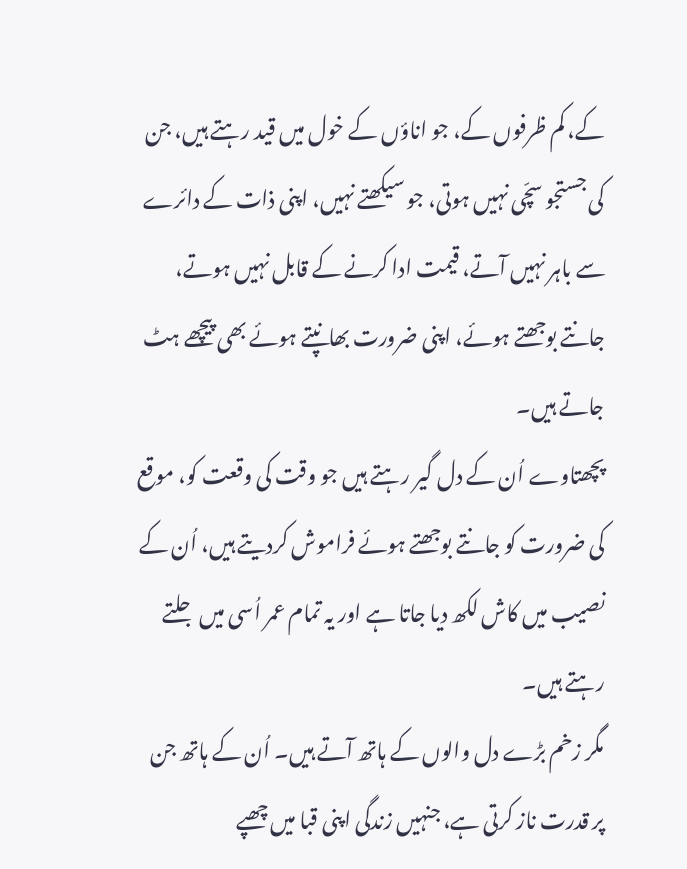کے، کم ظرفوں کے، جو اناؤں کے خول میں قید رہتے ہیں، جن کی جستجو سچّی نہیں ہوتی، جو سیکھتے نہیں، اپنی ذات کے دائرے سے باہر نہیں آتے، قیمت ادا کرنے کے قابل نہیں ہوتے، جانتے بوجھتے ہوئے، اپنی ضرورت بھانپتے ہوئے بھی پیچھے ہٹ جاتے ہیں۔
پچھتاوے اُن کے دل گیر رہتے ہیں جو وقت کی وقعت کو، موقع کی ضرورت کو جانتے بوجھتے ہوئے فراموش کردیتے ہیں، اُن کے نصیب میں کاش لکھ دیا جاتا ہے اور یہ تمام عمر اُسی میں جلتے رہتے ہیں۔
مگر زخم بڑے دل والوں کے ہاتھ آتے ہیں۔ اُن کے ہاتھ جن پر قدرت ناز کرتی ہے، جنہیں زندگی اپنی قبا میں چھپے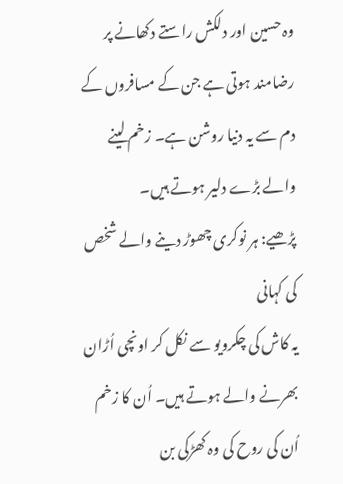وہ حسین اور دلکش راستے دکھانے پر رضامند ہوتی ہے جن کے مسافروں کے دم سے یہ دنیا روشن ہے۔ زخم لینے والے بڑے دلیر ہوتے ہیں۔
پڑھیے: ہر نوکری چھوڑ دینے والے شخص کی کہانی
یہ کاش کی چکرویو سے نکل کر اونچی اُڑان بھرنے والے ہوتے ہیں۔ اُن کا زخم اُن کی روح کی وہ کھڑکی بن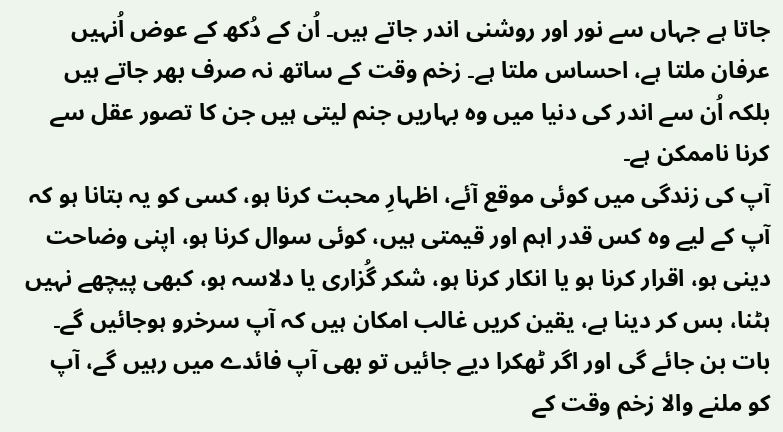جاتا ہے جہاں سے نور اور روشنی اندر جاتے ہیں۔ اُن کے دُکھ کے عوض اُنہیں عرفان ملتا ہے، احساس ملتا ہے۔ زخم وقت کے ساتھ نہ صرف بھر جاتے ہیں بلکہ اُن سے اندر کی دنیا میں وہ بہاریں جنم لیتی ہیں جن کا تصور عقل سے کرنا ناممکن ہے۔
آپ کی زندگی میں کوئی موقع آئے، اظہارِ محبت کرنا ہو، کسی کو یہ بتانا ہو کہ آپ کے لیے وہ کس قدر اہم اور قیمتی ہیں، کوئی سوال کرنا ہو، اپنی وضاحت دینی ہو، اقرار کرنا ہو یا انکار کرنا ہو، شکر گُزاری یا دلاسہ ہو، کبھی پیچھے نہیں ہٹنا، بس کر دینا ہے، یقین کریں غالب امکان ہیں کہ آپ سرخرو ہوجائیں گے۔ بات بن جائے گی اور اگر ٹھکرا دیے جائیں تو بھی آپ فائدے میں رہیں گے، آپ کو ملنے والا زخم وقت کے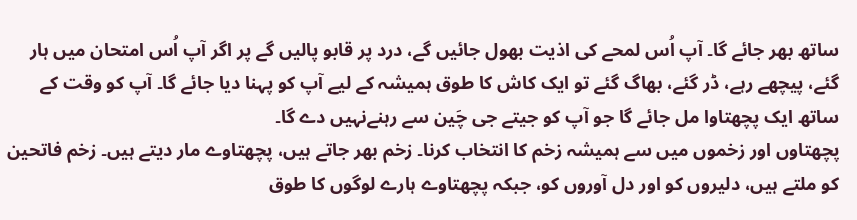ساتھ بھر جائے گا۔ آپ اُس لمحے کی اذیت بھول جائیں گے، درد پر قابو پالیں گے پر اگر آپ اُس امتحان میں ہار گئے، پیچھے رہے، ڈر گئے، بھاگ گئے تو ایک کاش کا طوق ہمیشہ کے لیے آپ کو پہنا دیا جائے گا۔ آپ کو وقت کے ساتھ ایک پچھتاوا مل جائے گا جو آپ کو جیتے جی چَین سے رہنےنہیں دے گا۔
پچھتاوں اور زخموں میں سے ہمیشہ زخم کا انتخاب کرنا۔ زخم بھر جاتے ہیں، پچھتاوے مار دیتے ہیں۔ زخم فاتحین کو ملتے ہیں، دلیروں کو اور دل آوروں کو، جبکہ پچھتاوے ہارے لوگوں کا طوق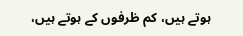ہوتے ہیں، کم ظرفوں کے ہوتے ہیں،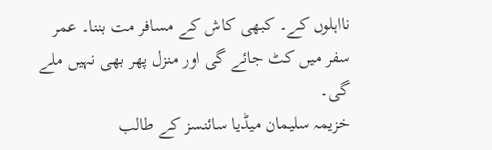نااہلوں کے۔ کبھی کاش کے مسافر مت بننا۔ عمر سفر میں کٹ جائے گی اور منزل پھر بھی نہیں ملے گی۔
خزیمہ سلیمان میڈیا سائنسز کے طالب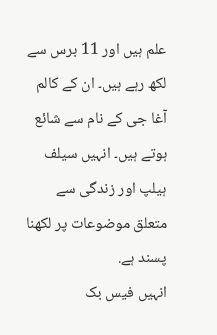علم ہیں اور 11 برس سے لکھ رہے ہیں۔ ان کے کالم آغا جی کے نام سے شائع ہوتے ہیں۔ انہیں سیلف ہیلپ اور زندگی سے متعلق موضوعات پر لکھنا پسند ہے.
انہیں فیس بک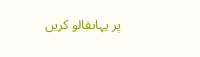پر یہاںفالو کریں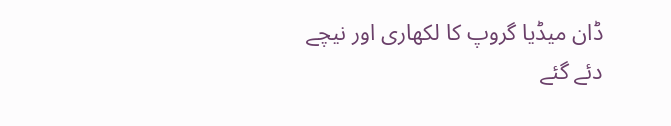ڈان میڈیا گروپ کا لکھاری اور نیچے دئے گئے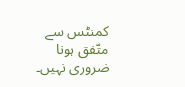کمنٹس سے متّفق ہونا ضروری نہیں۔